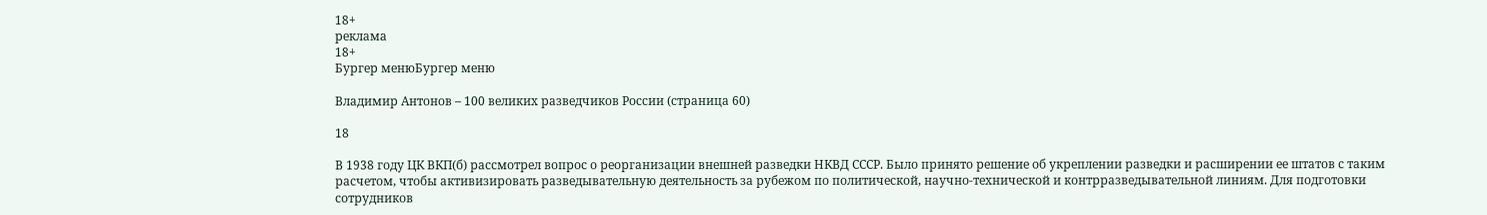18+
реклама
18+
Бургер менюБургер меню

Владимир Антонов – 100 великих разведчиков России (страница 60)

18

В 1938 году ЦК ВКП(б) рассмотрел вопрос о реорганизации внешней разведки НКВД СССР. Было принято решение об укреплении разведки и расширении ее штатов с таким расчетом, чтобы активизировать разведывательную деятельность за рубежом по политической, научно-технической и контрразведывательной линиям. Для подготовки сотрудников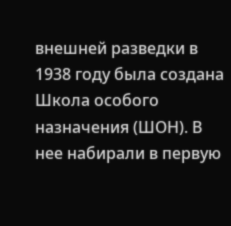внешней разведки в 1938 году была создана Школа особого назначения (ШОН). В нее набирали в первую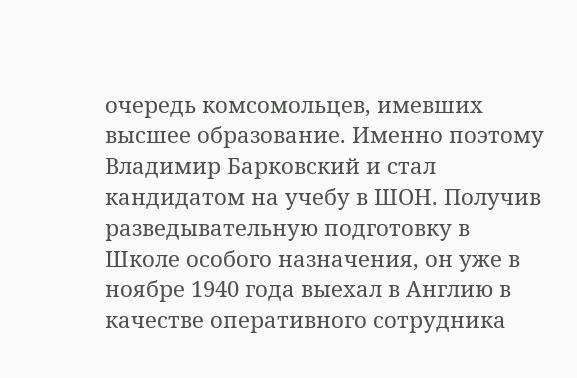очередь комсомольцев, имевших высшее образование. Именно поэтому Владимир Барковский и стал кандидатом на учебу в ШОН. Получив разведывательную подготовку в Школе особого назначения, он уже в ноябре 1940 года выехал в Англию в качестве оперативного сотрудника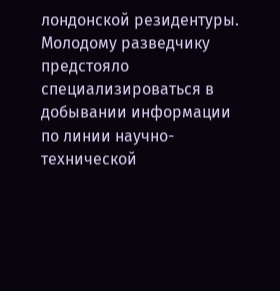лондонской резидентуры. Молодому разведчику предстояло специализироваться в добывании информации по линии научно-технической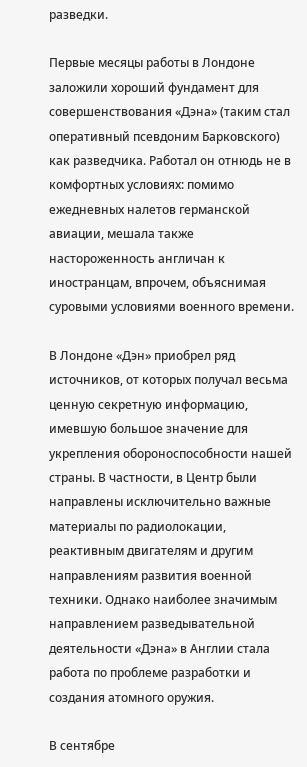разведки.

Первые месяцы работы в Лондоне заложили хороший фундамент для совершенствования «Дэна» (таким стал оперативный псевдоним Барковского) как разведчика. Работал он отнюдь не в комфортных условиях: помимо ежедневных налетов германской авиации, мешала также настороженность англичан к иностранцам, впрочем, объяснимая суровыми условиями военного времени.

В Лондоне «Дэн» приобрел ряд источников, от которых получал весьма ценную секретную информацию, имевшую большое значение для укрепления обороноспособности нашей страны. В частности, в Центр были направлены исключительно важные материалы по радиолокации, реактивным двигателям и другим направлениям развития военной техники. Однако наиболее значимым направлением разведывательной деятельности «Дэна» в Англии стала работа по проблеме разработки и создания атомного оружия.

В сентябре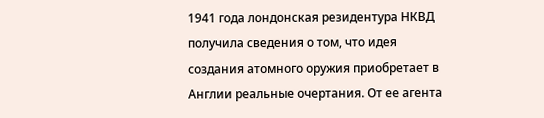1941 года лондонская резидентура НКВД получила сведения о том, что идея создания атомного оружия приобретает в Англии реальные очертания. От ее агента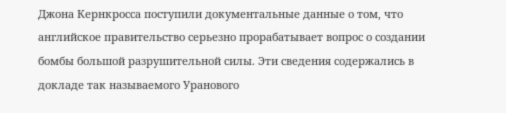Джона Кернкросса поступили документальные данные о том, что английское правительство серьезно прорабатывает вопрос о создании бомбы большой разрушительной силы. Эти сведения содержались в докладе так называемого Уранового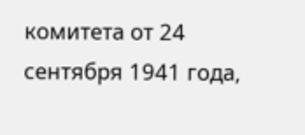комитета от 24 сентября 1941 года,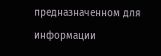предназначенном для информации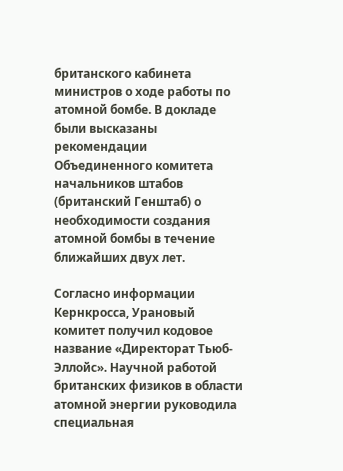британского кабинета министров о ходе работы по атомной бомбе. В докладе были высказаны рекомендации Объединенного комитета начальников штабов (британский Генштаб) о необходимости создания атомной бомбы в течение ближайших двух лет.

Согласно информации Кернкросса, Урановый комитет получил кодовое название «Директорат Тьюб-Эллойс». Научной работой британских физиков в области атомной энергии руководила специальная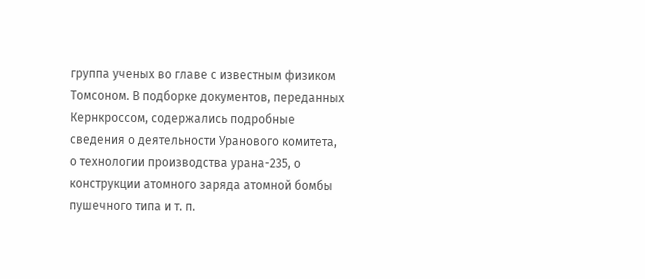группа ученых во главе с известным физиком Томсоном. В подборке документов, переданных Кернкроссом, содержались подробные сведения о деятельности Уранового комитета, о технологии производства урана-235, о конструкции атомного заряда атомной бомбы пушечного типа и т. п.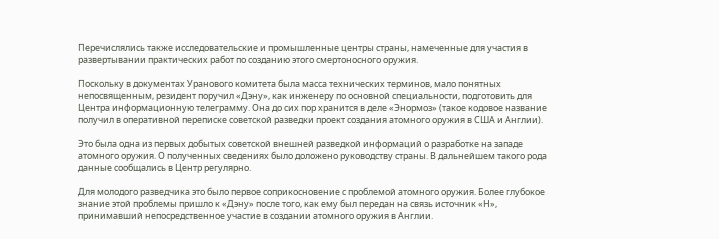Перечислялись также исследовательские и промышленные центры страны, намеченные для участия в развертывании практических работ по созданию этого смертоносного оружия.

Поскольку в документах Уранового комитета была масса технических терминов, мало понятных непосвященным, резидент поручил «Дэну», как инженеру по основной специальности, подготовить для Центра информационную телеграмму. Она до сих пор хранится в деле «Энормоз» (такое кодовое название получил в оперативной переписке советской разведки проект создания атомного оружия в США и Англии).

Это была одна из первых добытых советской внешней разведкой информаций о разработке на западе атомного оружия. О полученных сведениях было доложено руководству страны. В дальнейшем такого рода данные сообщались в Центр регулярно.

Для молодого разведчика это было первое соприкосновение с проблемой атомного оружия. Более глубокое знание этой проблемы пришло к «Дэну» после того, как ему был передан на связь источник «Н», принимавший непосредственное участие в создании атомного оружия в Англии.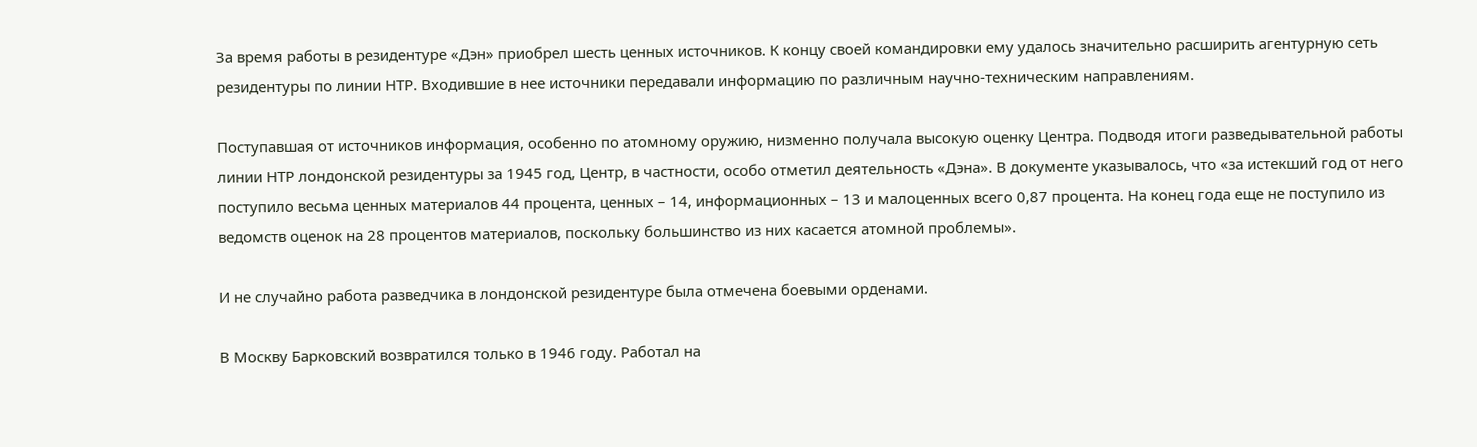За время работы в резидентуре «Дэн» приобрел шесть ценных источников. К концу своей командировки ему удалось значительно расширить агентурную сеть резидентуры по линии НТР. Входившие в нее источники передавали информацию по различным научно-техническим направлениям.

Поступавшая от источников информация, особенно по атомному оружию, низменно получала высокую оценку Центра. Подводя итоги разведывательной работы линии НТР лондонской резидентуры за 1945 год, Центр, в частности, особо отметил деятельность «Дэна». В документе указывалось, что «за истекший год от него поступило весьма ценных материалов 44 процента, ценных – 14, информационных – 13 и малоценных всего 0,87 процента. На конец года еще не поступило из ведомств оценок на 28 процентов материалов, поскольку большинство из них касается атомной проблемы».

И не случайно работа разведчика в лондонской резидентуре была отмечена боевыми орденами.

В Москву Барковский возвратился только в 1946 году. Работал на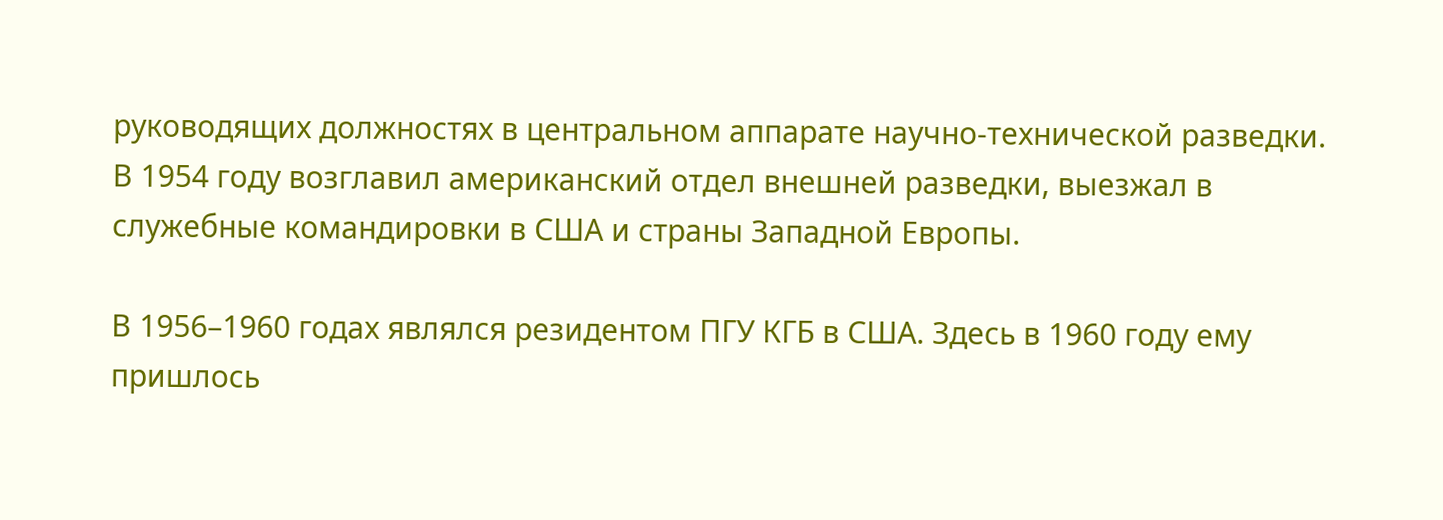руководящих должностях в центральном аппарате научно-технической разведки. В 1954 году возглавил американский отдел внешней разведки, выезжал в служебные командировки в США и страны Западной Европы.

В 1956–1960 годах являлся резидентом ПГУ КГБ в США. Здесь в 1960 году ему пришлось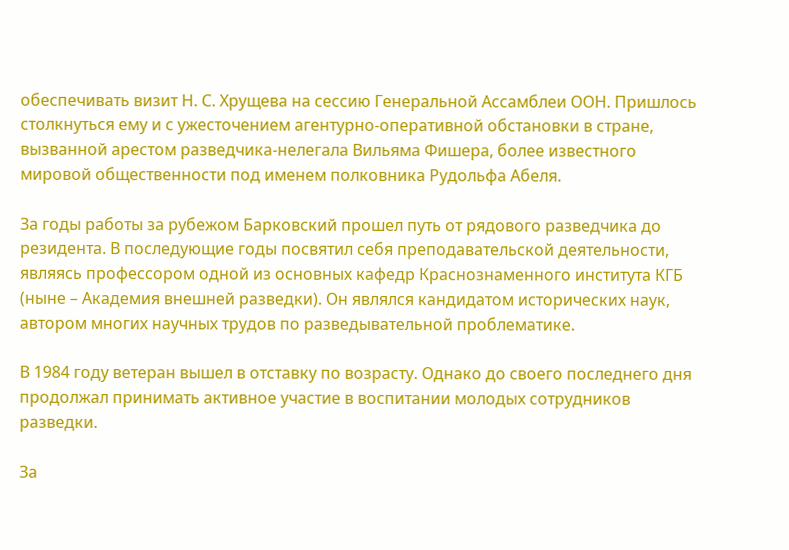обеспечивать визит Н. С. Хрущева на сессию Генеральной Ассамблеи ООН. Пришлось столкнуться ему и с ужесточением агентурно-оперативной обстановки в стране, вызванной арестом разведчика-нелегала Вильяма Фишера, более известного мировой общественности под именем полковника Рудольфа Абеля.

За годы работы за рубежом Барковский прошел путь от рядового разведчика до резидента. В последующие годы посвятил себя преподавательской деятельности, являясь профессором одной из основных кафедр Краснознаменного института КГБ (ныне – Академия внешней разведки). Он являлся кандидатом исторических наук, автором многих научных трудов по разведывательной проблематике.

В 1984 году ветеран вышел в отставку по возрасту. Однако до своего последнего дня продолжал принимать активное участие в воспитании молодых сотрудников разведки.

За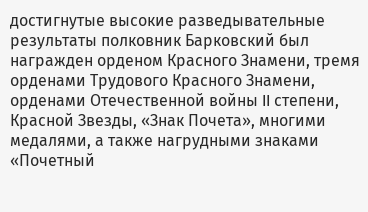достигнутые высокие разведывательные результаты полковник Барковский был награжден орденом Красного Знамени, тремя орденами Трудового Красного Знамени, орденами Отечественной войны II степени, Красной Звезды, «Знак Почета», многими медалями, а также нагрудными знаками «Почетный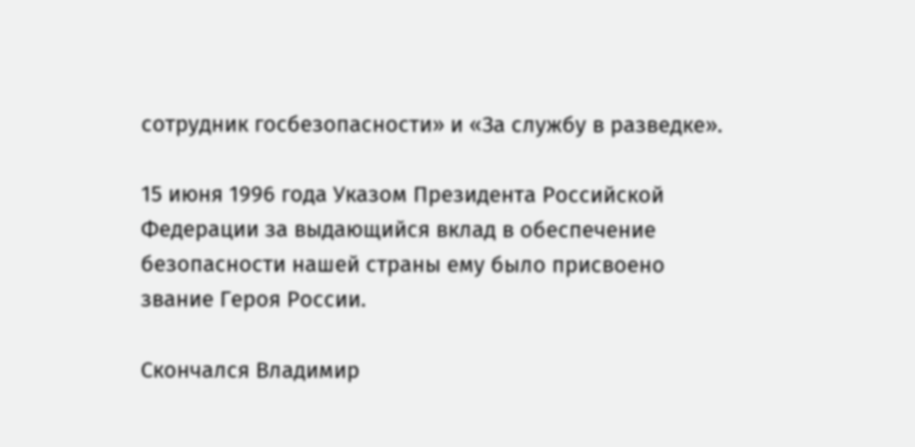сотрудник госбезопасности» и «За службу в разведке».

15 июня 1996 года Указом Президента Российской Федерации за выдающийся вклад в обеспечение безопасности нашей страны ему было присвоено звание Героя России.

Скончался Владимир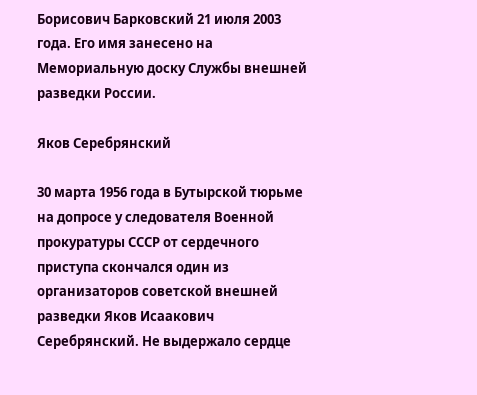Борисович Барковский 21 июля 2003 года. Его имя занесено на Мемориальную доску Службы внешней разведки России.

Яков Серебрянский

30 марта 1956 года в Бутырской тюрьме на допросе у следователя Военной прокуратуры СССР от сердечного приступа скончался один из организаторов советской внешней разведки Яков Исаакович Серебрянский. Не выдержало сердце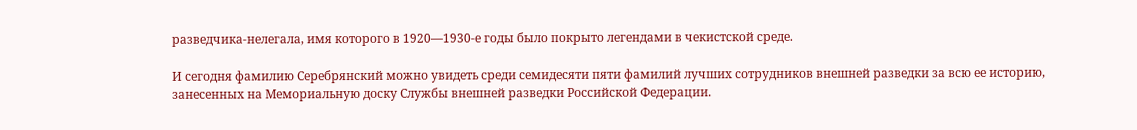разведчика-нелегала, имя которого в 1920—1930-е годы было покрыто легендами в чекистской среде.

И сегодня фамилию Серебрянский можно увидеть среди семидесяти пяти фамилий лучших сотрудников внешней разведки за всю ее историю, занесенных на Мемориальную доску Службы внешней разведки Российской Федерации.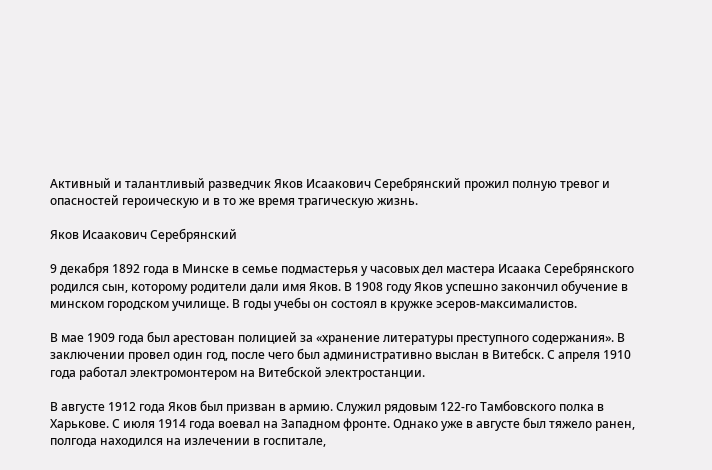Активный и талантливый разведчик Яков Исаакович Серебрянский прожил полную тревог и опасностей героическую и в то же время трагическую жизнь.

Яков Исаакович Серебрянский

9 декабря 1892 года в Минске в семье подмастерья у часовых дел мастера Исаака Серебрянского родился сын, которому родители дали имя Яков. В 1908 году Яков успешно закончил обучение в минском городском училище. В годы учебы он состоял в кружке эсеров-максималистов.

В мае 1909 года был арестован полицией за «хранение литературы преступного содержания». В заключении провел один год, после чего был административно выслан в Витебск. С апреля 1910 года работал электромонтером на Витебской электростанции.

В августе 1912 года Яков был призван в армию. Служил рядовым 122-го Тамбовского полка в Харькове. С июля 1914 года воевал на Западном фронте. Однако уже в августе был тяжело ранен, полгода находился на излечении в госпитале,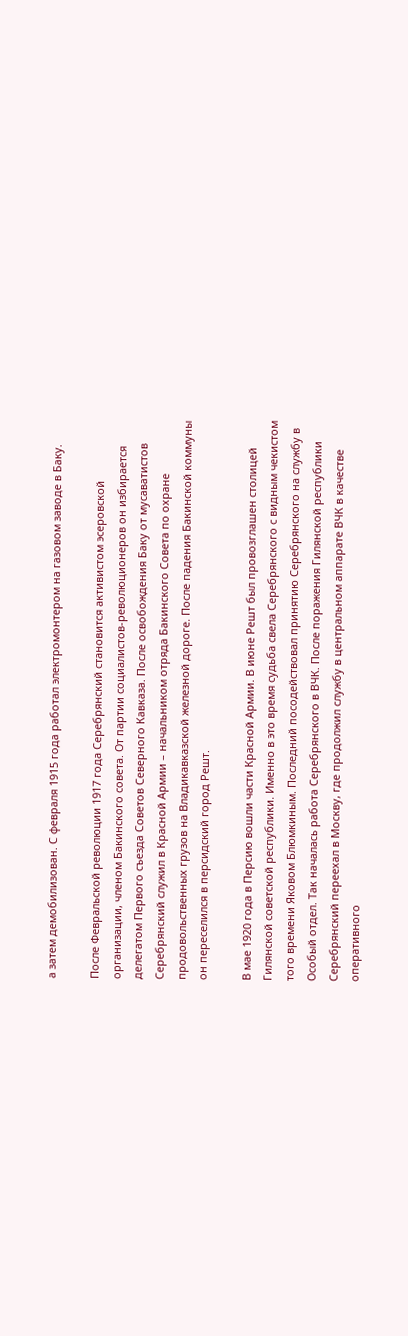а затем демобилизован. С февраля 1915 года работал электромонтером на газовом заводе в Баку.

После Февральской революции 1917 года Серебрянский становится активистом эсеровской организации, членом Бакинского совета. От партии социалистов-революционеров он избирается делегатом Первого съезда Советов Северного Кавказа. После освобождения Баку от мусаватистов Серебрянский служил в Красной Армии – начальником отряда Бакинского Совета по охране продовольственных грузов на Владикавказской железной дороге. После падения Бакинской коммуны он переселился в персидский город Решт.

В мае 1920 года в Персию вошли части Красной Армии. В июне Решт был провозглашен столицей Гилянской советской республики. Именно в это время судьба свела Серебрянского с видным чекистом того времени Яковом Блюмкиным. Последний посодействовал принятию Серебрянского на службу в Особый отдел. Так началась работа Серебрянского в ВЧК. После поражения Гилянской республики Серебрянский переехал в Москву, где продолжил службу в центральном аппарате ВЧК в качестве оперативного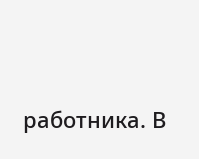работника. В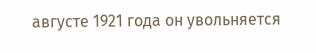августе 1921 года он увольняется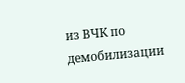из ВЧК по демобилизации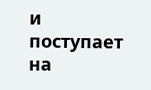и поступает на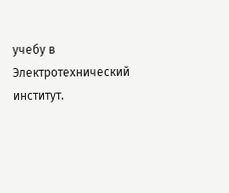учебу в Электротехнический институт.